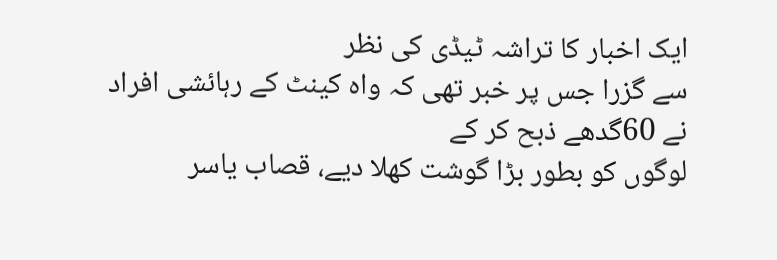ایک اخبار کا تراشہ ٹیڈی کی نظر
سے گزرا جس پر خبر تھی کہ واہ کینٹ کے رہائشی افراد نے 60گدھے ذبح کر کے
لوگوں کو بطور بڑا گوشت کھلا دیے، قصاب یاسر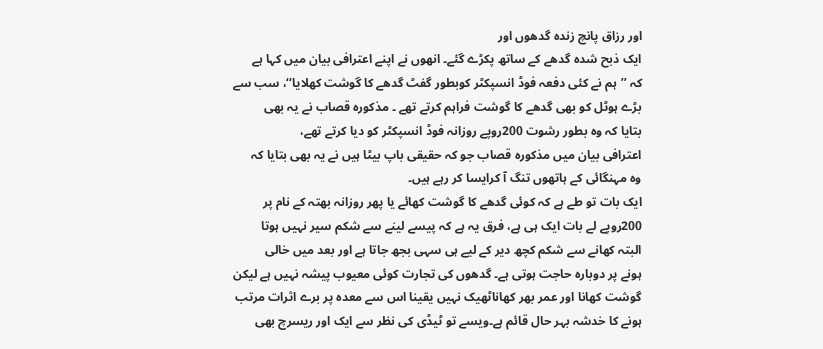اور رزاق پانچ زندہ گدھوں اور
ایک ذبح شدہ گدھے کے ساتھ پکڑے گئے۔ انھوں نے اپنے اعترافی بیان میں کہا ہے
کہ ’’ہم نے کئی دفعہ فوڈ انسپکٹر کوبطور گفٹ گدھے کا گوشت کھلایا‘‘، سب سے
بڑے ہوٹل کو بھی گدھے کا گوشت فراہم کرتے تھے ۔ مذکورہ قصاب نے یہ بھی
بتایا کہ وہ بطور رشوت 200روپے روزانہ فوڈ انسپکٹر کو دیا کرتے تھے،
اعترافی بیان میں مذکورہ قصاب جو کہ حقیقی باپ بیٹا ہیں نے یہ بھی بتایا کہ
وہ مہنگائی کے ہاتھوں تنگ آ کرایسا کر رہے ہیں۔
ایک بات تو طے ہے کہ کوئی گدھے کا گوشت کھائے یا پھر روزانہ بھتہ کے نام پر
200روپے لے بات ایک ہی ہے، فرق یہ ہے کہ پیسے لینے سے شکم سیر نہیں ہوتا
البتہ کھانے سے شکم کچھ دیر کے لیے ہی سہی بجھ جاتا ہے اور بعد میں خالی
ہونے پر دوبارہ حاجت ہوتی ہے۔ گدھوں کی تجارت کوئی معیوب پیشہ نہیں ہے لیکن
گوشت کھانا اور عمر بھر کھاناٹھیک نہیں یقینا اس سے معدہ پر برے اثرات مرتب
ہونے کا خدشہ بہر حال قائم ہے۔ویسے تو ٹیڈی کی نظر سے ایک اور ریسرچ بھی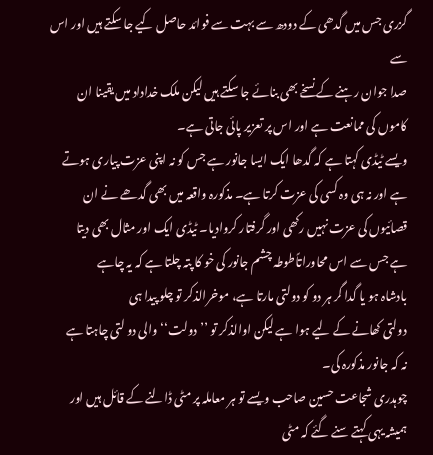گزری جس میں گدھی کے دودھ سے بہت سے فوائد حاصل کیے جا سکتے ہیں اور اس سے
صدا جوان رہنے کے نسخے بھی بنائے جا سکتے ہیں لیکن ملک خداداد میں یقینا ان
کاموں کی ممانعت ہے اور اس پر تعزیر پائی جاتی ہے۔
ویسے ٹیڈی کہتا ہے کہ گدھا ایک ایسا جانور ہے جس کو نہ اپنی عزت پیاری ہوتے
ہے اور نہ ہی وہ کسی کی عزت کرتا ہے۔ مذکورہ واقعہ میں بھی گدھے نے ان
قصائیوں کی عزت نہیں رکھی اور گرفتار کروادیا۔ ٹیڈی ایک اور مثال بھی دیتا
ہے جس سے اس محاوراتاًطوطہ چشم جانور کی خو کا پتہ چلتا ہے کہ یہ چاہے
بادشاہ ہو یا گدا گر ہر دو کو دولتی مارتا ہے، موخرالذکر تو چلو پیدا ہی
دولتی کھانے کے لیے ہوا ہے لیکن اوالذکر تو ’’دولت‘‘ والی دو لتی چاہتا ہے
نہ کہ جانور مذکورہ کی۔
چوہدری شجاعت حسین صاحب ویسے تو ہر معاملہ پر مٹی ڈالنے کے قائل ہیں اور
ہمیشہ یہی کہتے سنے گئے کہ مٹی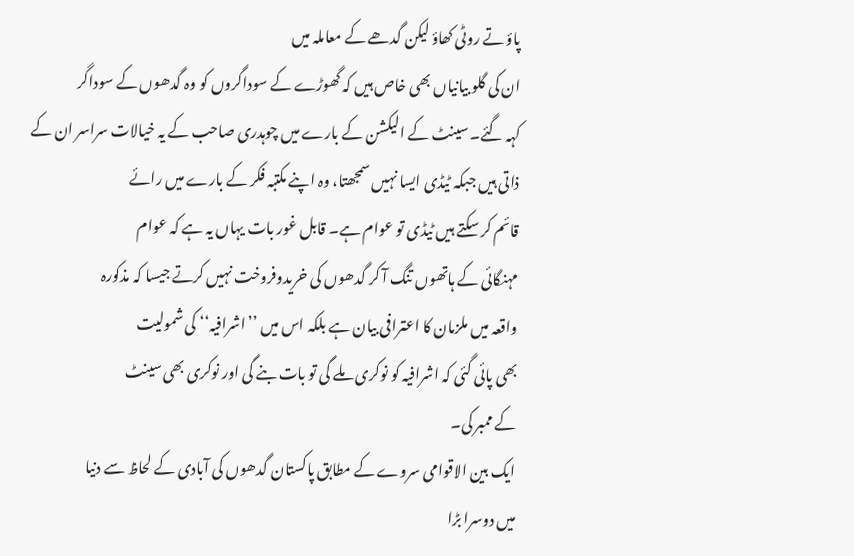پاؤ تے روٹی کھاؤ لیکن گدھے کے معاملہ میں
ان کی گلو بیانیاں بھی خاص ہیں کہ گھوڑے کے سوداگروں کو وہ گدھوں کے سوداگر
کہہ گئے۔ سینٹ کے الیکشن کے بارے میں چوہدری صاحب کے یہ خیالات سراسر ان کے
ذاتی ہیں جبکہ ٹیڈی ایسا نہیں سمجھتا، وہ اپنے مکتبہ فکر کے بارے میں رائے
قائم کر سکتے ہیں ٹیڈی تو عوام ہے۔ قابل غور بات یہاں یہ ہے کہ عوام
مہنگائی کے ہاتھوں تنگ آ کر گدھوں کی خریدوفروخت نہیں کرتے جیسا کہ مذکورہ
واقعہ میں ملزمان کا اعترافی بیان ہے بلکہ اس میں ’’اشرافیہ‘‘ کی شمولیت
بھی پائی گئی کہ اشرافیہ کو نوکری ملے گی تو بات بنے گی اور نوکری بھی سینٹ
کے ممبر کی۔
ایک بین الاقوامی سروے کے مطابق پاکستان گدھوں کی آبادی کے لحاظ سے دنیا
میں دوسرا بڑا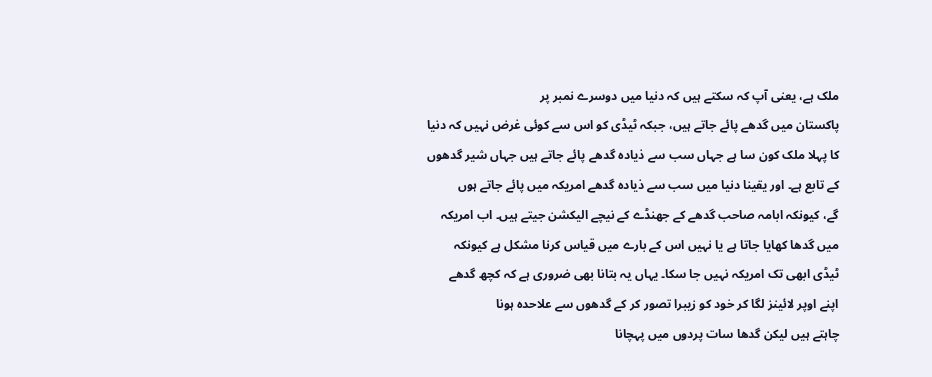ملک ہے، یعنی آپ کہ سکتے ہیں کہ دنیا میں دوسرے نمبر پر
پاکستان میں گدھے پائے جاتے ہیں، جبکہ ٹیڈی کو اس سے کوئی غرض نہیں کہ دنیا
کا پہلا ملک کون سا ہے جہاں سب سے ذیادہ گدھے پائے جاتے ہیں جہاں شیر گدھوں
کے تابع ہے۔ اور یقینا دنیا میں سب سے ذیادہ گدھے امریکہ میں پائے جاتے ہوں
گے، کیونکہ ابامہ صاحب گدھے کے جھنڈے کے نیچے الیکشن جیتے ہیں۔ اب امریکہ
میں گدھا کھایا جاتا ہے یا نہیں اس کے بارے میں قیاس کرنا مشکل ہے کیونکہ
ٹیڈی ابھی تک امریکہ نہیں جا سکا۔ یہاں یہ بتانا بھی ضروری ہے کہ کچھ گدھے
اپنے اوپر لائینز لگا کر خود کو زیبرا تصور کر کے گدھوں سے علاحدہ ہونا
چاہتے ہیں لیکن گدھا سات پردوں میں پہچانا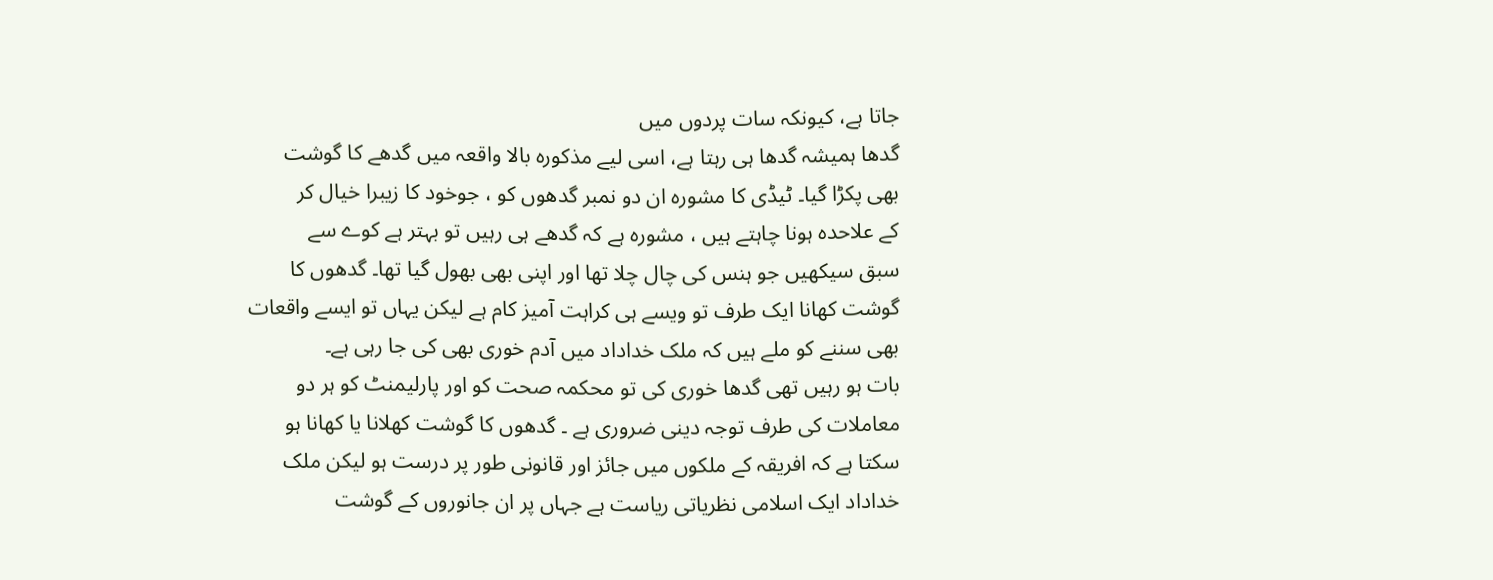جاتا ہے، کیونکہ سات پردوں میں
گدھا ہمیشہ گدھا ہی رہتا ہے، اسی لیے مذکورہ بالا واقعہ میں گدھے کا گوشت
بھی پکڑا گیا۔ ٹیڈی کا مشورہ ان دو نمبر گدھوں کو ، جوخود کا زیبرا خیال کر
کے علاحدہ ہونا چاہتے ہیں ، مشورہ ہے کہ گدھے ہی رہیں تو بہتر ہے کوے سے
سبق سیکھیں جو ہنس کی چال چلا تھا اور اپنی بھی بھول گیا تھا۔ گدھوں کا
گوشت کھانا ایک طرف تو ویسے ہی کراہت آمیز کام ہے لیکن یہاں تو ایسے واقعات
بھی سننے کو ملے ہیں کہ ملک خداداد میں آدم خوری بھی کی جا رہی ہے۔
بات ہو رہیں تھی گدھا خوری کی تو محکمہ صحت کو اور پارلیمنٹ کو ہر دو
معاملات کی طرف توجہ دینی ضروری ہے ۔ گدھوں کا گوشت کھلانا یا کھانا ہو
سکتا ہے کہ افریقہ کے ملکوں میں جائز اور قانونی طور پر درست ہو لیکن ملک
خداداد ایک اسلامی نظریاتی ریاست ہے جہاں پر ان جانوروں کے گوشت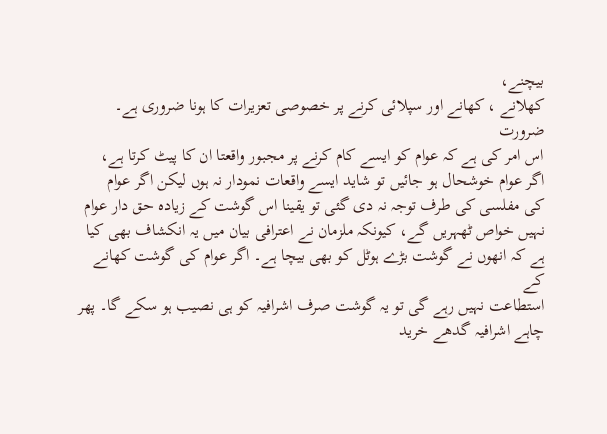بیچنے،
کھلانے ، کھانے اور سپلائی کرنے پر خصوصی تعزیرات کا ہونا ضروری ہے۔ ضرورت
اس امر کی ہے کہ عوام کو ایسے کام کرنے پر مجبور واقعتا ان کا پیٹ کرتا ہے،
اگر عوام خوشحال ہو جائیں تو شاید ایسے واقعات نمودار نہ ہوں لیکن اگر عوام
کی مفلسی کی طرف توجہ نہ دی گئی تو یقینا اس گوشت کے زیادہ حق دار عوام
نہیں خواص ٹھہریں گے، کیونکہ ملزمان نے اعترافی بیان میں یہ انکشاف بھی کیا
ہے کہ انھوں نے گوشت بڑے ہوٹل کو بھی بیچا ہے۔ اگر عوام کی گوشت کھانے کے
استطاعت نہیں رہے گی تو یہ گوشت صرف اشرافیہ کو ہی نصیب ہو سکے گا۔ پھر
چاہے اشرافیہ گدھے خرید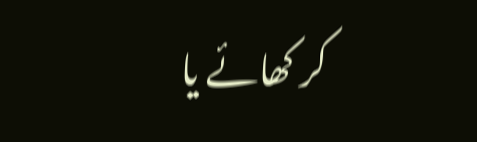کر کھائے یا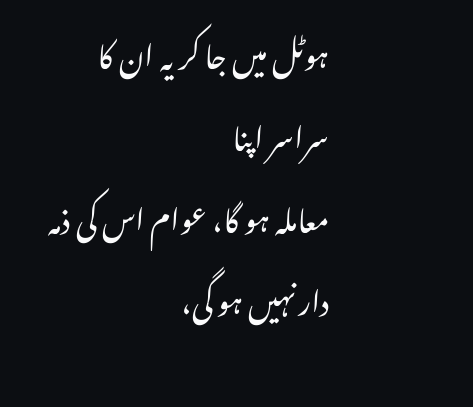ہوٹل میں جا کر یہ ان کا سراسر اپنا
معاملہ ہو گا، عوام اس کی ذمہ دار نہیں ہو گی،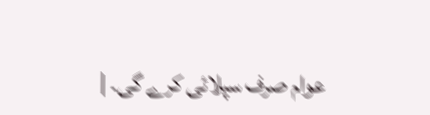عوام صرف سپلائی کرے گی۔ |